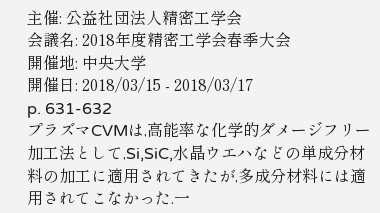主催: 公益社団法人精密工学会
会議名: 2018年度精密工学会春季大会
開催地: 中央大学
開催日: 2018/03/15 - 2018/03/17
p. 631-632
プラズマCVMは,高能率な化学的ダメージフリー加工法として,Si,SiC,水晶ウエハなどの単成分材料の加工に適用されてきたが,多成分材料には適用されてこなかった.一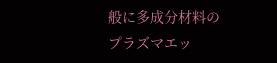般に多成分材料のプラズマエッ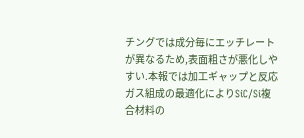チングでは成分毎にエッチレートが異なるため,表面粗さが悪化しやすい.本報では加工ギャップと反応ガス組成の最適化によりSiC/Si複合材料の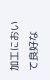加工において良好な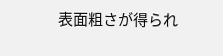表面粗さが得られ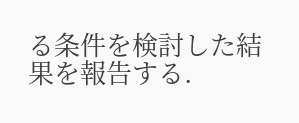る条件を検討した結果を報告する.